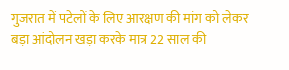गुजरात में पटेलों के लिए आरक्षण की मांग को लेकर बड़ा आंदोलन खड़ा करके मात्र 22 साल की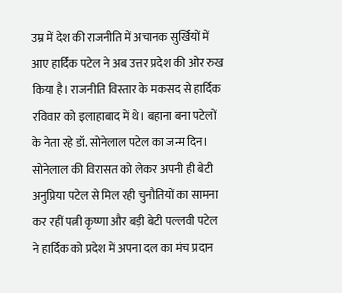उम्र में देश की राजनीति में अचानक सुर्खियों में आए हार्दिक पटेल ने अब उत्तर प्रदेश की ओर रुख किया है। राजनीति विस्तार के मकसद से हार्दिक रविवार को इलाहाबाद में थे। बहाना बना पटेलों के नेता रहे डॉ. सोनेलाल पटेल का जन्म दिन। सोनेलाल की विरासत को लेकर अपनी ही बेटी अनुप्रिया पटेल से मिल रही चुनौतियों का सामना कर रहीं पत्नी कृष्णा और बड़ी बेटी पल्लवी पटेल ने हार्दिक को प्रदेश में अपना दल का मंच प्रदान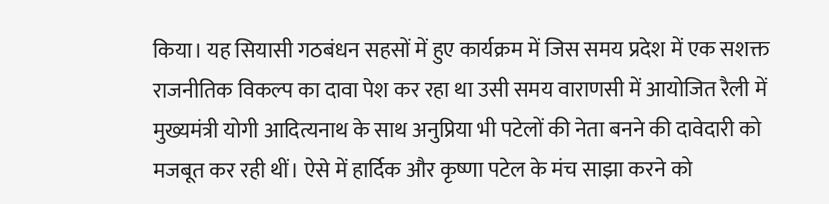किया। यह सियासी गठबंधन सहसों में हुए कार्यक्रम में जिस समय प्रदेश में एक सशक्त राजनीतिक विकल्प का दावा पेश कर रहा था उसी समय वाराणसी में आयोजित रैली में मुख्यमंत्री योगी आदित्यनाथ के साथ अनुप्रिया भी पटेलों की नेता बनने की दावेदारी को मजबूत कर रही थीं। ऐसे में हार्दिक और कृष्णा पटेल के मंच साझा करने को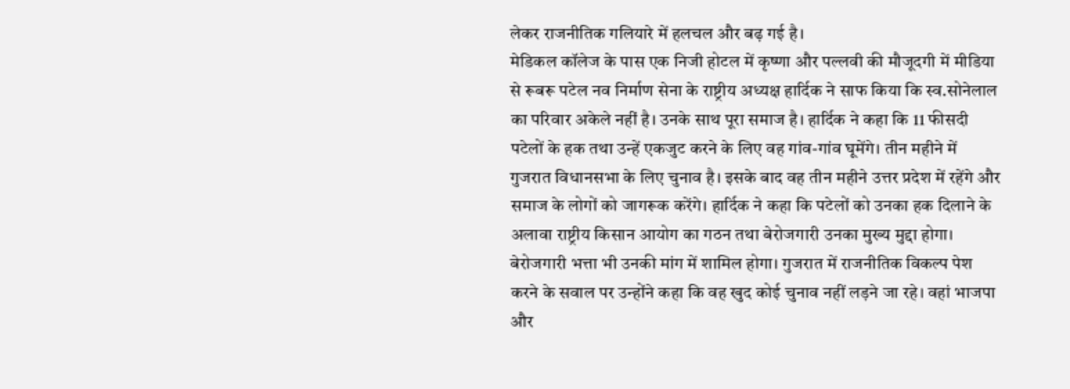लेकर राजनीतिक गलियारे में हलचल और बढ़ गई है।
मेडिकल कॉलेज के पास एक निजी होटल में कृष्णा और पल्लवी की मौजूदगी में मीडिया से रूबरू पटेल नव निर्माण सेना के राष्ट्रीय अध्यक्ष हार्दिक ने साफ किया कि स्व.सोनेलाल का परिवार अकेले नहीं है। उनके साथ पूरा समाज है। हार्दिक ने कहा कि 11 फीसदी पटेलों के हक तथा उन्हें एकजुट करने के लिए वह गांव-गांव घूमेंगे। तीन महीने में गुजरात विधानसभा के लिए चुनाव है। इसके बाद वह तीन महीने उत्तर प्रदेश में रहेंगे और समाज के लोगों को जागरूक करेंगे। हार्दिक ने कहा कि पटेलों को उनका हक दिलाने के अलावा राष्ट्रीय किसान आयोग का गठन तथा बेरोजगारी उनका मुख्य मुद्दा होगा। बेरोजगारी भत्ता भी उनकी मांग में शामिल होगा। गुजरात में राजनीतिक विकल्प पेश करने के सवाल पर उन्होंने कहा कि वह खुद कोई चुनाव नहीं लड़ने जा रहे। वहां भाजपा और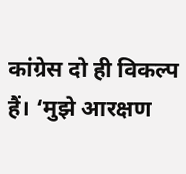कांग्रेस दो ही विकल्प हैं। ‘मुझे आरक्षण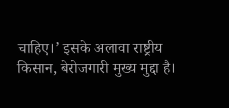चाहिए।’ इसके अलावा राष्ट्रीय किसान, बेरोजगारी मुख्य मुद्दा है।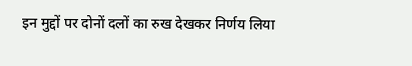इन मुद्दों पर दोनों दलों का रुख देखकर निर्णय लिया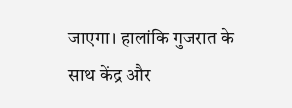जाएगा। हालांकि गुजरात के साथ केंद्र और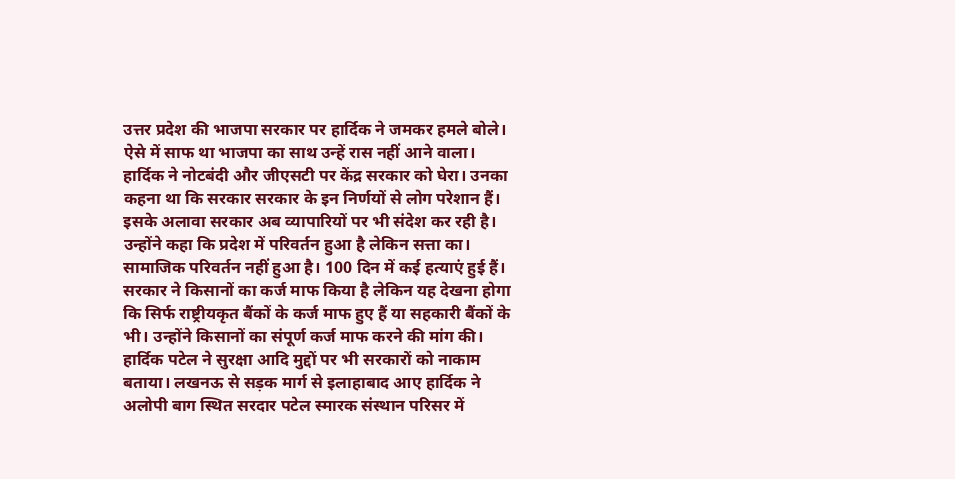उत्तर प्रदेश की भाजपा सरकार पर हार्दिक ने जमकर हमले बोले। ऐसे में साफ था भाजपा का साथ उन्हें रास नहीं आने वाला।
हार्दिक ने नोटबंदी और जीएसटी पर केंद्र सरकार को घेरा। उनका कहना था कि सरकार सरकार के इन निर्णयों से लोग परेशान हैं। इसके अलावा सरकार अब व्यापारियों पर भी संदेश कर रही है। उन्होंने कहा कि प्रदेश में परिवर्तन हुआ है लेकिन सत्ता का। सामाजिक परिवर्तन नहीं हुआ है। 100 दिन में कई हत्याएं हुई हैं। सरकार ने किसानों का कर्ज माफ किया है लेकिन यह देखना होगा कि सिर्फ राष्ट्रीयकृत बैंकों के कर्ज माफ हुए हैं या सहकारी बैंकों के भी। उन्होंने किसानों का संपूर्ण कर्ज माफ करने की मांग की। हार्दिक पटेल ने सुरक्षा आदि मुद्दों पर भी सरकारों को नाकाम बताया। लखनऊ से सड़क मार्ग से इलाहाबाद आए हार्दिक ने अलोपी बाग स्थित सरदार पटेल स्मारक संस्थान परिसर में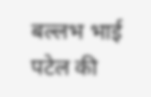बल्लभ भाई पटेल की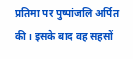प्रतिमा पर पुष्पांजलि अर्पित की। इसके बाद वह सहसों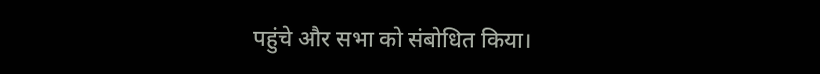पहुंचे और सभा को संबोधित किया।